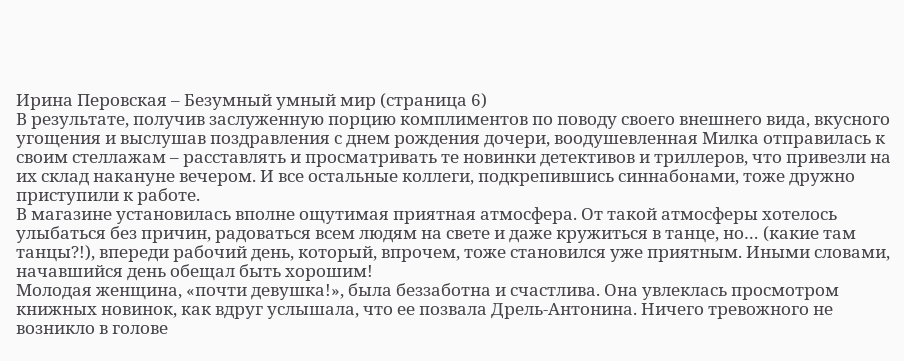Ирина Перовская – Безумный умный мир (страница 6)
В результате, получив заслуженную порцию комплиментов по поводу своего внешнего вида, вкусного угощения и выслушав поздравления с днем рождения дочери, воодушевленная Милка отправилась к своим стеллажам – расставлять и просматривать те новинки детективов и триллеров, что привезли на их склад накануне вечером. И все остальные коллеги, подкрепившись синнабонами, тоже дружно приступили к работе.
В магазине установилась вполне ощутимая приятная атмосфера. От такой атмосферы хотелось улыбаться без причин, радоваться всем людям на свете и даже кружиться в танце, но… (какие там танцы?!), впереди рабочий день, который, впрочем, тоже становился уже приятным. Иными словами, начавшийся день обещал быть хорошим!
Молодая женщина, «почти девушка!», была беззаботна и счастлива. Она увлеклась просмотром книжных новинок, как вдруг услышала, что ее позвала Дрель-Антонина. Ничего тревожного не возникло в голове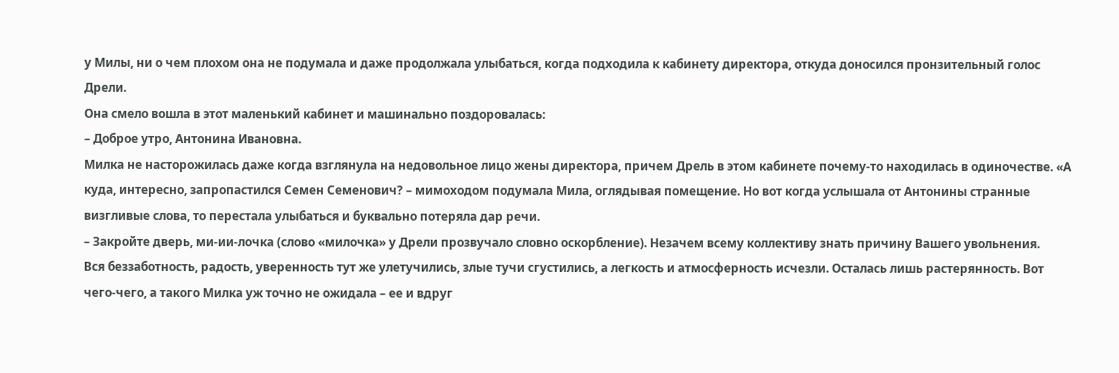у Милы, ни о чем плохом она не подумала и даже продолжала улыбаться, когда подходила к кабинету директора, откуда доносился пронзительный голос Дрели.
Она смело вошла в этот маленький кабинет и машинально поздоровалась:
– Доброе утро, Антонина Ивановна.
Милка не насторожилась даже когда взглянула на недовольное лицо жены директора, причем Дрель в этом кабинете почему-то находилась в одиночестве. «А куда, интересно, запропастился Семен Семенович? – мимоходом подумала Мила, оглядывая помещение. Но вот когда услышала от Антонины странные визгливые слова, то перестала улыбаться и буквально потеряла дар речи.
– Закройте дверь, ми-ии-лочка (слово «милочка» у Дрели прозвучало словно оскорбление). Незачем всему коллективу знать причину Вашего увольнения.
Вся беззаботность, радость, уверенность тут же улетучились, злые тучи сгустились, а легкость и атмосферность исчезли. Осталась лишь растерянность. Вот чего-чего, а такого Милка уж точно не ожидала – ее и вдруг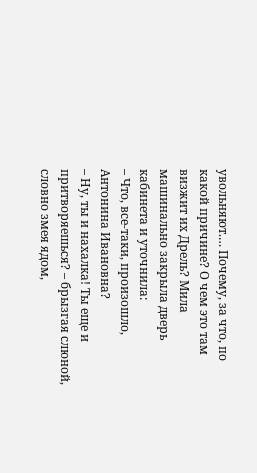увольняют.… Почему, за что, по какой причине? О чем это там визжит их Дрель? Мила машинально закрыла дверь кабинета и уточнила:
– Что, все-таки, произошло, Антонина Ивановна?
– Ну, ты и нахалка! Ты еще и притворяешься? – брызгая слюной, словно змея ядом,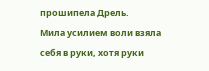прошипела Дрель.
Мила усилием воли взяла себя в руки, хотя руки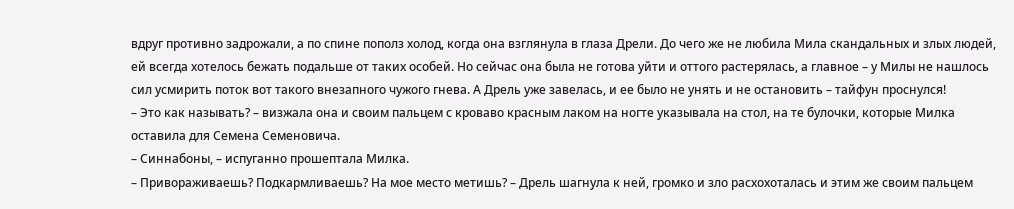вдруг противно задрожали, а по спине пополз холод, когда она взглянула в глаза Дрели. До чего же не любила Мила скандальных и злых людей, ей всегда хотелось бежать подальше от таких особей. Но сейчас она была не готова уйти и оттого растерялась, а главное – у Милы не нашлось сил усмирить поток вот такого внезапного чужого гнева. А Дрель уже завелась, и ее было не унять и не остановить – тайфун проснулся!
– Это как называть? – визжала она и своим пальцем с кроваво красным лаком на ногте указывала на стол, на те булочки, которые Милка оставила для Семена Семеновича.
– Синнабоны, – испуганно прошептала Милка.
– Привораживаешь? Подкармливаешь? На мое место метишь? – Дрель шагнула к ней, громко и зло расхохоталась и этим же своим пальцем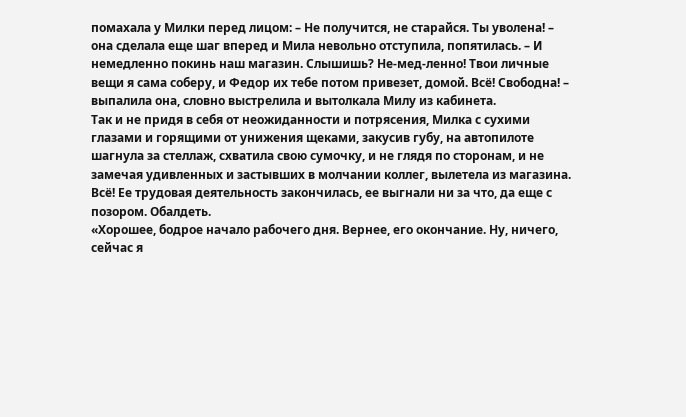помахала у Милки перед лицом: – Не получится, не старайся. Ты уволена! – она сделала еще шаг вперед и Мила невольно отступила, попятилась. – И немедленно покинь наш магазин. Слышишь? Не-мед-ленно! Твои личные вещи я сама соберу, и Федор их тебе потом привезет, домой. Всё! Свободна! – выпалила она, словно выстрелила и вытолкала Милу из кабинета.
Так и не придя в себя от неожиданности и потрясения, Милка с сухими глазами и горящими от унижения щеками, закусив губу, на автопилоте шагнула за стеллаж, схватила свою сумочку, и не глядя по сторонам, и не замечая удивленных и застывших в молчании коллег, вылетела из магазина. Всё! Ее трудовая деятельность закончилась, ее выгнали ни за что, да еще с позором. Обалдеть.
«Хорошее, бодрое начало рабочего дня. Вернее, его окончание. Ну, ничего, сейчас я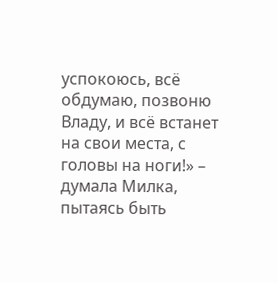успокоюсь, всё обдумаю, позвоню Владу, и всё встанет на свои места, с головы на ноги!» – думала Милка, пытаясь быть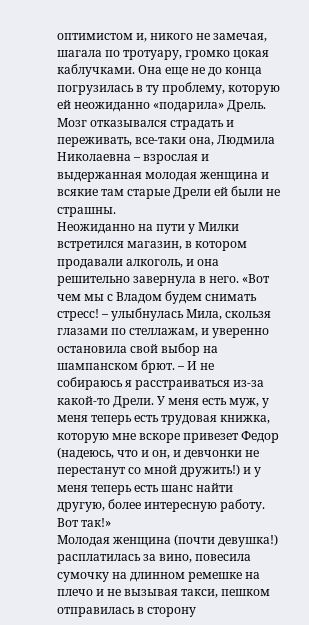оптимистом и, никого не замечая, шагала по тротуару, громко цокая каблучками. Она еще не до конца погрузилась в ту проблему, которую ей неожиданно «подарила» Дрель. Мозг отказывался страдать и переживать, все-таки она, Людмила Николаевна – взрослая и выдержанная молодая женщина и всякие там старые Дрели ей были не страшны.
Неожиданно на пути у Милки встретился магазин, в котором продавали алкоголь, и она решительно завернула в него. «Вот чем мы с Владом будем снимать стресс! – улыбнулась Мила, скользя глазами по стеллажам, и уверенно остановила свой выбор на шампанском брют. – И не собираюсь я расстраиваться из-за какой-то Дрели. У меня есть муж, у меня теперь есть трудовая книжка, которую мне вскоре привезет Федор (надеюсь, что и он, и девчонки не перестанут со мной дружить!) и у меня теперь есть шанс найти другую, более интересную работу. Вот так!»
Молодая женщина (почти девушка!) расплатилась за вино, повесила сумочку на длинном ремешке на плечо и не вызывая такси, пешком отправилась в сторону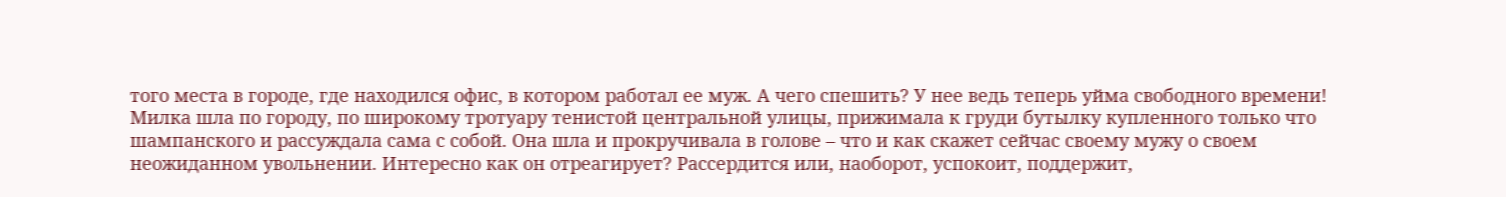того места в городе, где находился офис, в котором работал ее муж. А чего спешить? У нее ведь теперь уйма свободного времени!
Милка шла по городу, по широкому тротуару тенистой центральной улицы, прижимала к груди бутылку купленного только что шампанского и рассуждала сама с собой. Она шла и прокручивала в голове – что и как скажет сейчас своему мужу о своем неожиданном увольнении. Интересно как он отреагирует? Рассердится или, наоборот, успокоит, поддержит,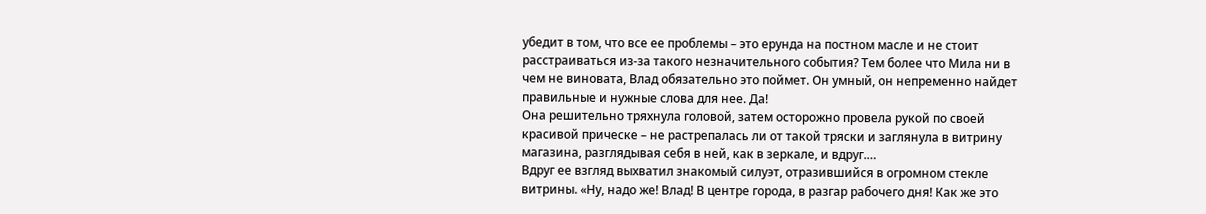убедит в том, что все ее проблемы – это ерунда на постном масле и не стоит расстраиваться из-за такого незначительного события? Тем более что Мила ни в чем не виновата, Влад обязательно это поймет. Он умный, он непременно найдет правильные и нужные слова для нее. Да!
Она решительно тряхнула головой, затем осторожно провела рукой по своей красивой прическе – не растрепалась ли от такой тряски и заглянула в витрину магазина, разглядывая себя в ней, как в зеркале, и вдруг.…
Вдруг ее взгляд выхватил знакомый силуэт, отразившийся в огромном стекле витрины. «Ну, надо же! Влад! В центре города, в разгар рабочего дня! Как же это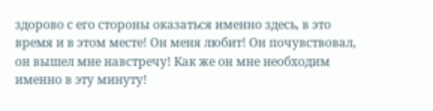здорово с его стороны оказаться именно здесь, в это время и в этом месте! Он меня любит! Он почувствовал, он вышел мне навстречу! Как же он мне необходим именно в эту минуту!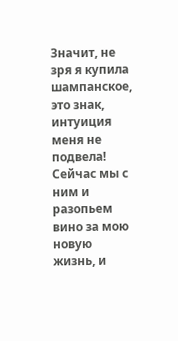Значит, не зря я купила шампанское, это знак, интуиция меня не подвела! Сейчас мы с ним и разопьем вино за мою новую жизнь, и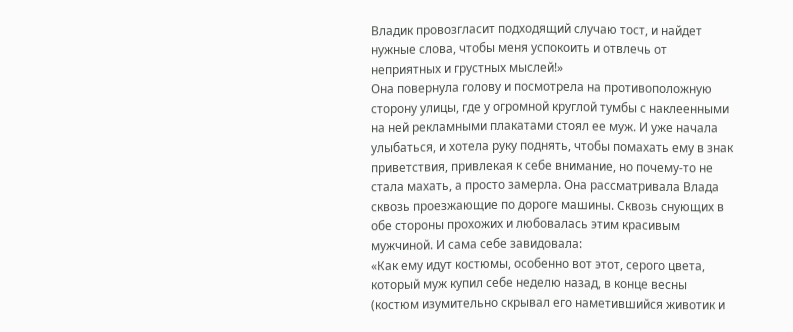Владик провозгласит подходящий случаю тост, и найдет нужные слова, чтобы меня успокоить и отвлечь от неприятных и грустных мыслей!»
Она повернула голову и посмотрела на противоположную сторону улицы, где у огромной круглой тумбы с наклеенными на ней рекламными плакатами стоял ее муж. И уже начала улыбаться, и хотела руку поднять, чтобы помахать ему в знак приветствия, привлекая к себе внимание, но почему-то не стала махать, а просто замерла. Она рассматривала Влада сквозь проезжающие по дороге машины. Сквозь снующих в обе стороны прохожих и любовалась этим красивым мужчиной. И сама себе завидовала:
«Как ему идут костюмы, особенно вот этот, серого цвета, который муж купил себе неделю назад, в конце весны (костюм изумительно скрывал его наметившийся животик и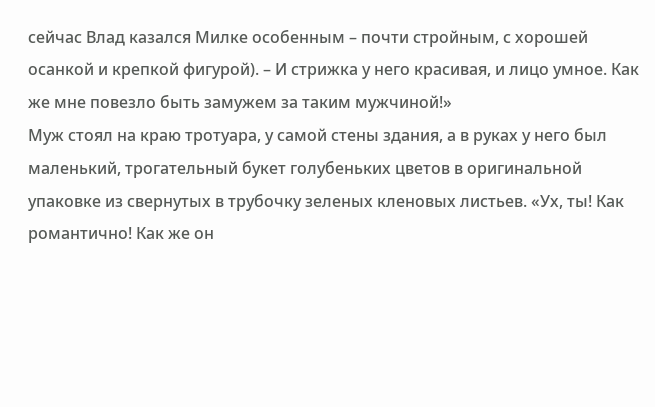сейчас Влад казался Милке особенным – почти стройным, с хорошей осанкой и крепкой фигурой). – И стрижка у него красивая, и лицо умное. Как же мне повезло быть замужем за таким мужчиной!»
Муж стоял на краю тротуара, у самой стены здания, а в руках у него был маленький, трогательный букет голубеньких цветов в оригинальной упаковке из свернутых в трубочку зеленых кленовых листьев. «Ух, ты! Как романтично! Как же он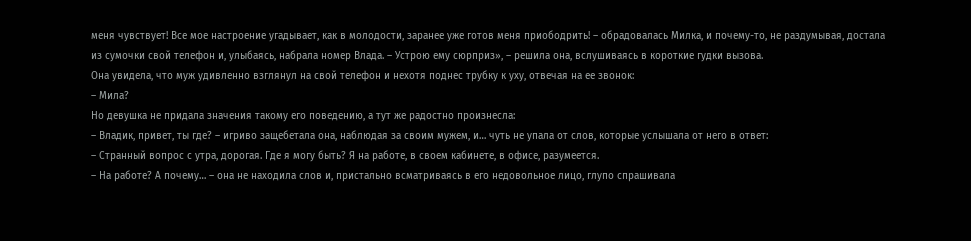меня чувствует! Все мое настроение угадывает, как в молодости, заранее уже готов меня приободрить! – обрадовалась Милка, и почему-то, не раздумывая, достала из сумочки свой телефон и, улыбаясь, набрала номер Влада. – Устрою ему сюрприз», – решила она, вслушиваясь в короткие гудки вызова.
Она увидела, что муж удивленно взглянул на свой телефон и нехотя поднес трубку к уху, отвечая на ее звонок:
– Мила?
Но девушка не придала значения такому его поведению, а тут же радостно произнесла:
– Владик, привет, ты где? – игриво защебетала она, наблюдая за своим мужем, и… чуть не упала от слов, которые услышала от него в ответ:
– Странный вопрос с утра, дорогая. Где я могу быть? Я на работе, в своем кабинете, в офисе, разумеется.
– На работе? А почему… – она не находила слов и, пристально всматриваясь в его недовольное лицо, глупо спрашивала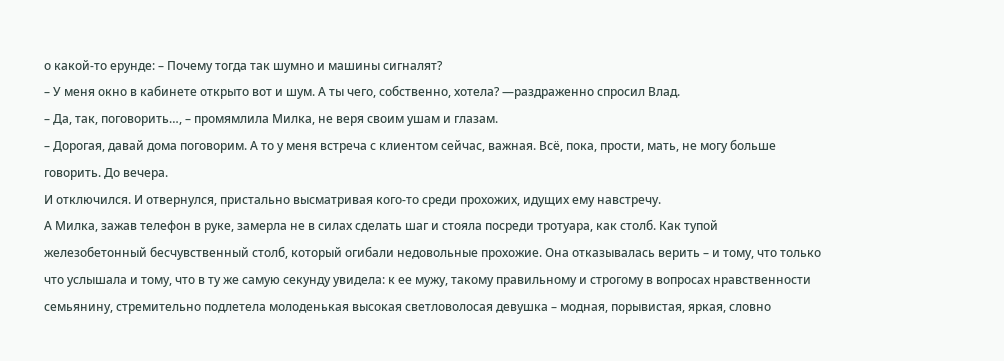о какой-то ерунде: – Почему тогда так шумно и машины сигналят?
– У меня окно в кабинете открыто вот и шум. А ты чего, собственно, хотела? —раздраженно спросил Влад.
– Да, так, поговорить…, – промямлила Милка, не веря своим ушам и глазам.
– Дорогая, давай дома поговорим. А то у меня встреча с клиентом сейчас, важная. Всё, пока, прости, мать, не могу больше говорить. До вечера.
И отключился. И отвернулся, пристально высматривая кого-то среди прохожих, идущих ему навстречу.
А Милка, зажав телефон в руке, замерла не в силах сделать шаг и стояла посреди тротуара, как столб. Как тупой железобетонный бесчувственный столб, который огибали недовольные прохожие. Она отказывалась верить – и тому, что только что услышала и тому, что в ту же самую секунду увидела: к ее мужу, такому правильному и строгому в вопросах нравственности семьянину, стремительно подлетела молоденькая высокая светловолосая девушка – модная, порывистая, яркая, словно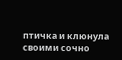птичка и клюнула своими сочно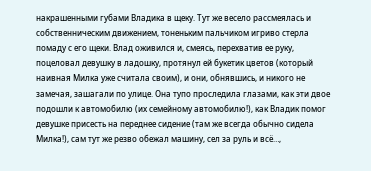накрашенными губами Владика в щеку. Тут же весело рассмеялась и собственническим движением, тоненьким пальчиком игриво стерла помаду с его щеки. Влад оживился и, смеясь, перехватив ее руку, поцеловал девушку в ладошку, протянул ей букетик цветов (который наивная Милка уже считала своим), и они, обнявшись, и никого не замечая, зашагали по улице. Она тупо проследила глазами, как эти двое подошли к автомобилю (их семейному автомобилю!), как Владик помог девушке присесть на переднее сидение (там же всегда обычно сидела Милка!), сам тут же резво обежал машину, сел за руль и всё…,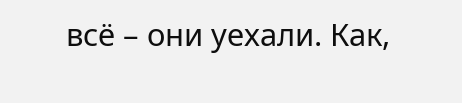всё – они уехали. Как,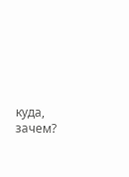куда, зачем?